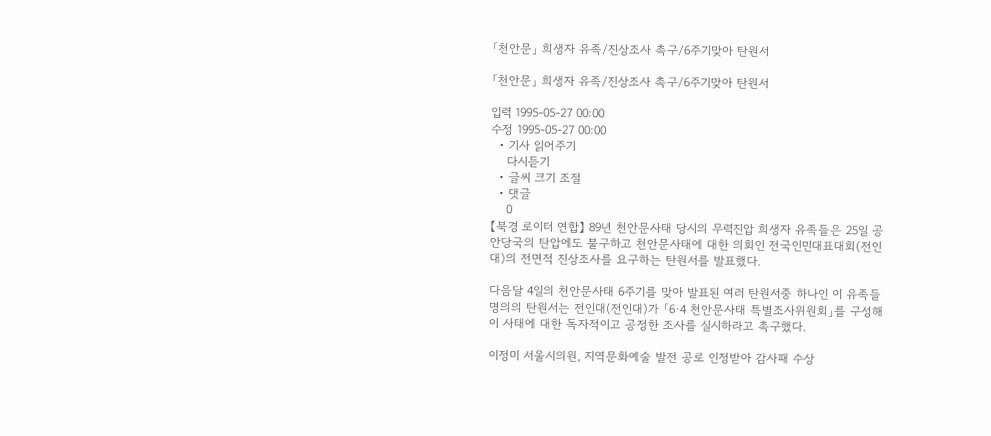「천안문」 희생자 유족/진상조사 촉구/6주기맞아 탄원서

「천안문」 희생자 유족/진상조사 촉구/6주기맞아 탄원서

입력 1995-05-27 00:00
수정 1995-05-27 00:00
  • 기사 읽어주기
    다시듣기
  • 글씨 크기 조절
  • 댓글
    0
【북경 로이터 연합】 89년 천안문사태 당시의 무력진압 희생자 유족들은 25일 공안당국의 탄압에도 불구하고 천안문사태에 대한 의회인 전국인민대표대회(전인대)의 전면적 진상조사를 요구하는 탄원서를 발표했다.

다음달 4일의 천안문사태 6주기를 맞아 발표된 여러 탄원서중 하나인 이 유족들 명의의 탄원서는 전인대(전인대)가 「6·4 천안문사태 특별조사위원회」를 구성해 이 사태에 대한 독자적이고 공정한 조사를 실시하라고 촉구했다.

이정미 서울시의원, 지역문화예술 발전 공로 인정받아 감사패 수상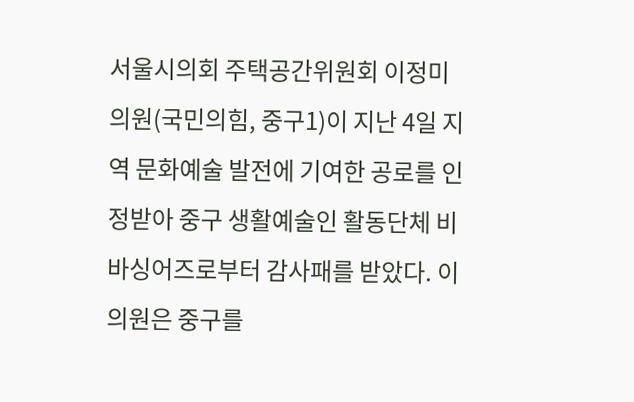서울시의회 주택공간위원회 이정미 의원(국민의힘, 중구1)이 지난 4일 지역 문화예술 발전에 기여한 공로를 인정받아 중구 생활예술인 활동단체 비바싱어즈로부터 감사패를 받았다. 이 의원은 중구를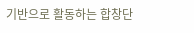기반으로 활동하는 합창단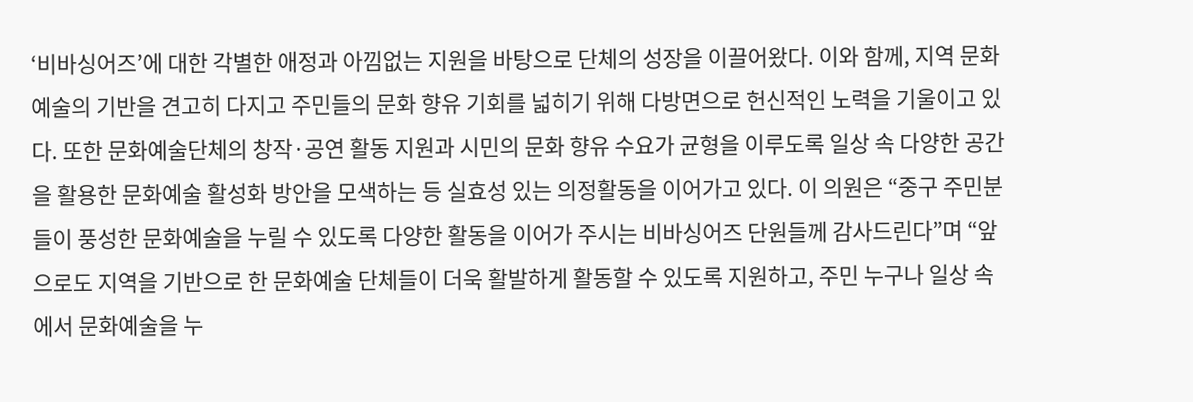‘비바싱어즈’에 대한 각별한 애정과 아낌없는 지원을 바탕으로 단체의 성장을 이끌어왔다. 이와 함께, 지역 문화예술의 기반을 견고히 다지고 주민들의 문화 향유 기회를 넓히기 위해 다방면으로 헌신적인 노력을 기울이고 있다. 또한 문화예술단체의 창작·공연 활동 지원과 시민의 문화 향유 수요가 균형을 이루도록 일상 속 다양한 공간을 활용한 문화예술 활성화 방안을 모색하는 등 실효성 있는 의정활동을 이어가고 있다. 이 의원은 “중구 주민분들이 풍성한 문화예술을 누릴 수 있도록 다양한 활동을 이어가 주시는 비바싱어즈 단원들께 감사드린다”며 “앞으로도 지역을 기반으로 한 문화예술 단체들이 더욱 활발하게 활동할 수 있도록 지원하고, 주민 누구나 일상 속에서 문화예술을 누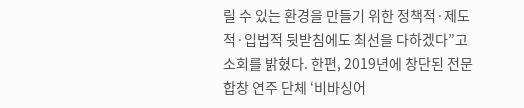릴 수 있는 환경을 만들기 위한 정책적·제도적·입법적 뒷받침에도 최선을 다하겠다”고 소회를 밝혔다. 한편, 2019년에 창단된 전문 합창 연주 단체 ‘비바싱어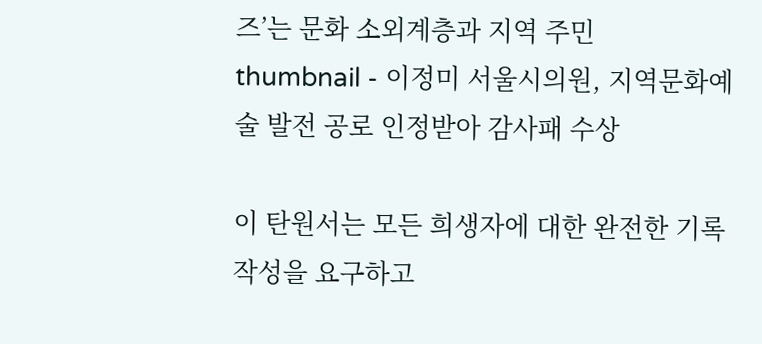즈’는 문화 소외계층과 지역 주민
thumbnail - 이정미 서울시의원, 지역문화예술 발전 공로 인정받아 감사패 수상

이 탄원서는 모든 희생자에 대한 완전한 기록작성을 요구하고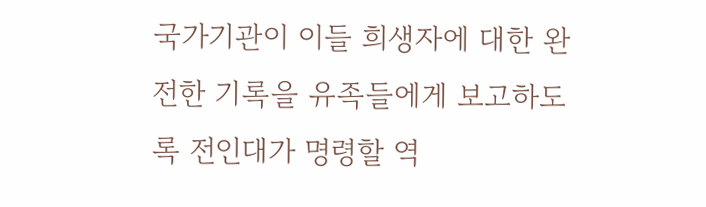국가기관이 이들 희생자에 대한 완전한 기록을 유족들에게 보고하도록 전인대가 명령할 역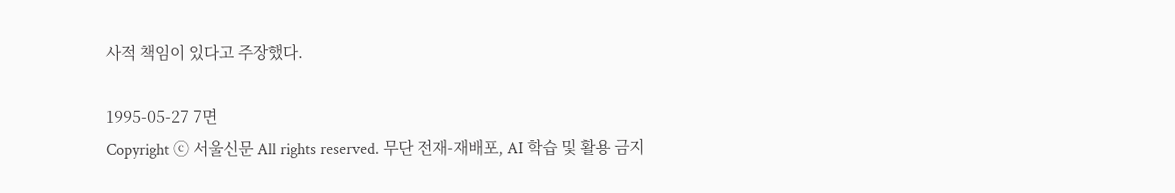사적 책임이 있다고 주장했다.

1995-05-27 7면
Copyright ⓒ 서울신문 All rights reserved. 무단 전재-재배포, AI 학습 및 활용 금지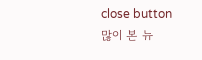close button
많이 본 뉴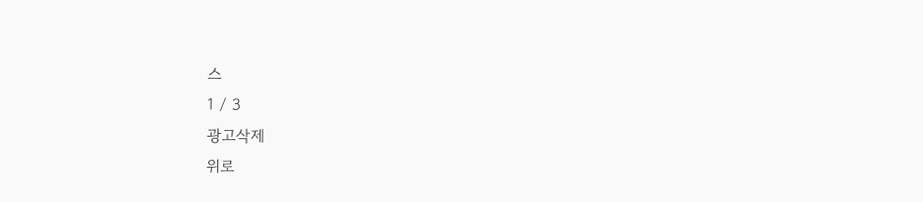스
1 / 3
광고삭제
위로